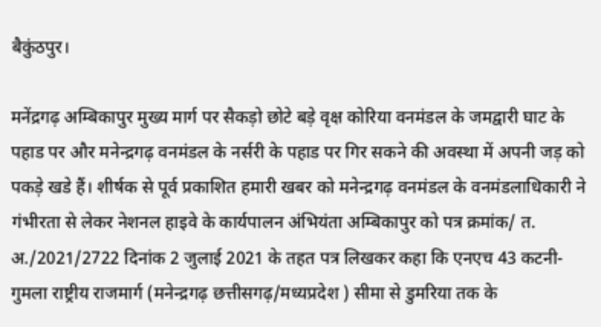बैकुंठपुर।

मनेंद्रगढ़ अम्बिकापुर मुख्य मार्ग पर सैकड़ो छोटे बड़े वृक्ष कोरिया वनमंडल के जमद्वारी घाट के पहाड पर और मनेन्द्रगढ़ वनमंडल के नर्सरी के पहाड पर गिर सकने की अवस्था में अपनी जड़ को पकड़े खडे हैं। शीर्षक से पूर्व प्रकाशित हमारी खबर को मनेन्द्रगढ़ वनमंडल के वनमंडलाधिकारी ने गंभीरता से लेकर नेशनल हाइवे के कार्यपालन अंभियंता अम्बिकापुर को पत्र क्रमांक/ त. अ./2021/2722 दिनांक 2 जुलाई 2021 के तहत पत्र लिखकर कहा कि एनएच 43 कटनी- गुमला राष्ट्रीय राजमार्ग (मनेन्द्रगढ़ छत्तीसगढ़/मध्यप्रदेश ) सीमा से डुमरिया तक के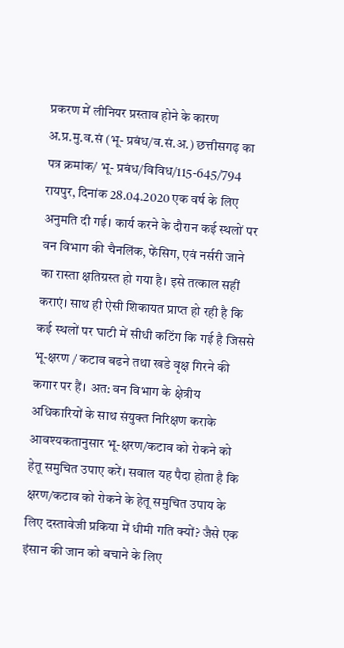प्रकरण में लीनियर प्रस्ताव होने के कारण अ.प्र.मु.व.सं (भू- प्रबंध/व.सं.अ.) छत्तीसगढ़ का पत्र क्रमांक/ भू- प्रबंध/विविध/115-645/794 रायपुर, दिनांक 28.04.2020 एक वर्ष के लिए अनुमति दी गई। कार्य करने के दौरान कई स्थलों पर वन विभाग की चैनलिंक, फेंसिग, एवं नर्सरी जाने का रास्ता क्षतिग्रस्त हो गया है। इसे तत्काल सहीं कराएं। साथ ही ऐसी शिकायत प्राप्त हो रही है कि कई स्थलों पर घाटी में सीधी कटिंग कि गई है जिससे भू-क्षरण / कटाव बढने तथा खडे वृक्ष गिरने की कगार पर हैं। अत: वन विभाग के क्षेत्रीय अधिकारियों के साथ संयुक्त निरिक्षण कराके आवश्यकतानुसार भू-क्षरण/कटाव को रोकने को हेतू समुचित उपाए करें। सवाल यह पैदा होता है कि क्षरण/कटाव को रोकने के हेतू समुचित उपाय के लिए दस्तावेजी प्रकिया में धीमी गति क्यों? जैसे एक इंसान की जान को बचाने के लिए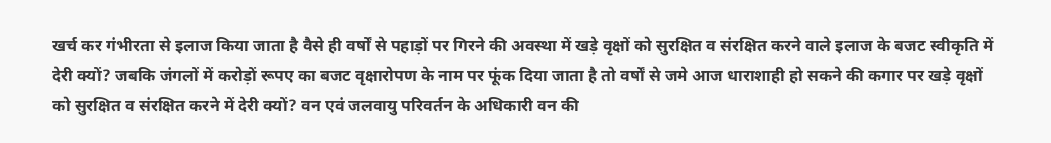खर्च कर गंभीरता से इलाज किया जाता है वैसे ही वर्षों से पहाड़ों पर गिरने की अवस्था में खड़े वृक्षों को सुरक्षित व संरक्षित करने वाले इलाज के बजट स्वीकृति में देरी क्यों? जबकि जंगलों में करोड़ों रूपए का बजट वृक्षारोपण के नाम पर फूंक दिया जाता है तो वर्षों से जमे आज धाराशाही हो सकने की कगार पर खड़े वृक्षों को सुरक्षित व संरक्षित करने में देरी क्यों? वन एवं जलवायु परिवर्तन के अधिकारी वन की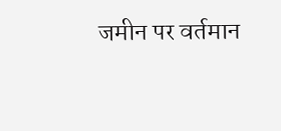जमीन पर वर्तमान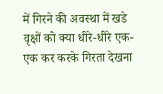में गिरने की अवस्था में खडे वृक्षों को क्या धीरे-धीरे एक-एक कर करके गिरता देखना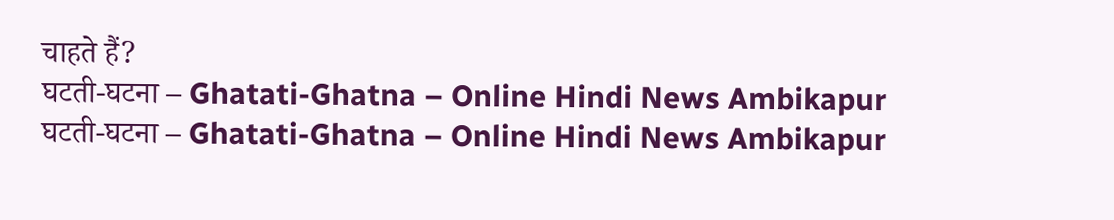चाहते हैं?
घटती-घटना – Ghatati-Ghatna – Online Hindi News Ambikapur घटती-घटना – Ghatati-Ghatna – Online Hindi News Ambikapur